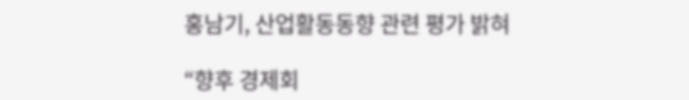홍남기, 산업활동동향 관련 평가 밝혀

“향후 경제회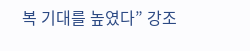복 기대를 높였다” 강조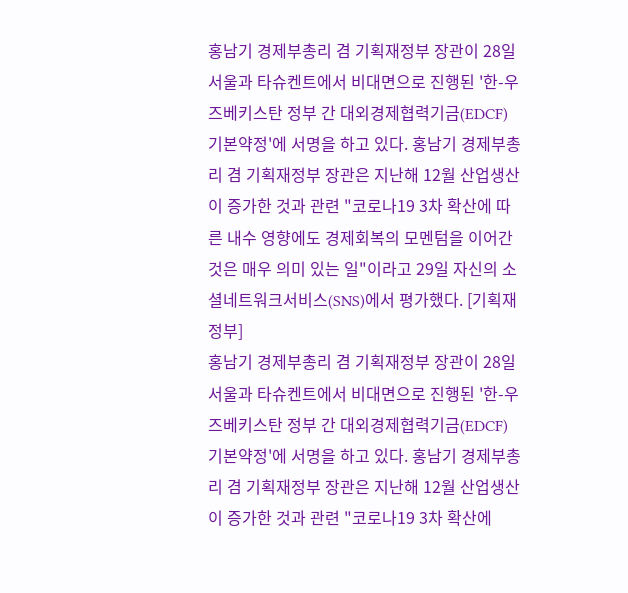홍남기 경제부총리 겸 기획재정부 장관이 28일 서울과 타슈켄트에서 비대면으로 진행된 '한-우즈베키스탄 정부 간 대외경제협력기금(EDCF) 기본약정'에 서명을 하고 있다. 홍남기 경제부총리 겸 기획재정부 장관은 지난해 12월 산업생산이 증가한 것과 관련 "코로나19 3차 확산에 따른 내수 영향에도 경제회복의 모멘텀을 이어간 것은 매우 의미 있는 일"이라고 29일 자신의 소셜네트워크서비스(SNS)에서 평가했다. [기획재정부]
홍남기 경제부총리 겸 기획재정부 장관이 28일 서울과 타슈켄트에서 비대면으로 진행된 '한-우즈베키스탄 정부 간 대외경제협력기금(EDCF) 기본약정'에 서명을 하고 있다. 홍남기 경제부총리 겸 기획재정부 장관은 지난해 12월 산업생산이 증가한 것과 관련 "코로나19 3차 확산에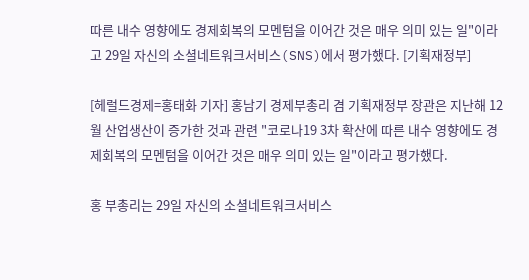따른 내수 영향에도 경제회복의 모멘텀을 이어간 것은 매우 의미 있는 일"이라고 29일 자신의 소셜네트워크서비스(SNS)에서 평가했다. [기획재정부]

[헤럴드경제=홍태화 기자] 홍남기 경제부총리 겸 기획재정부 장관은 지난해 12월 산업생산이 증가한 것과 관련 "코로나19 3차 확산에 따른 내수 영향에도 경제회복의 모멘텀을 이어간 것은 매우 의미 있는 일"이라고 평가했다.

홍 부총리는 29일 자신의 소셜네트워크서비스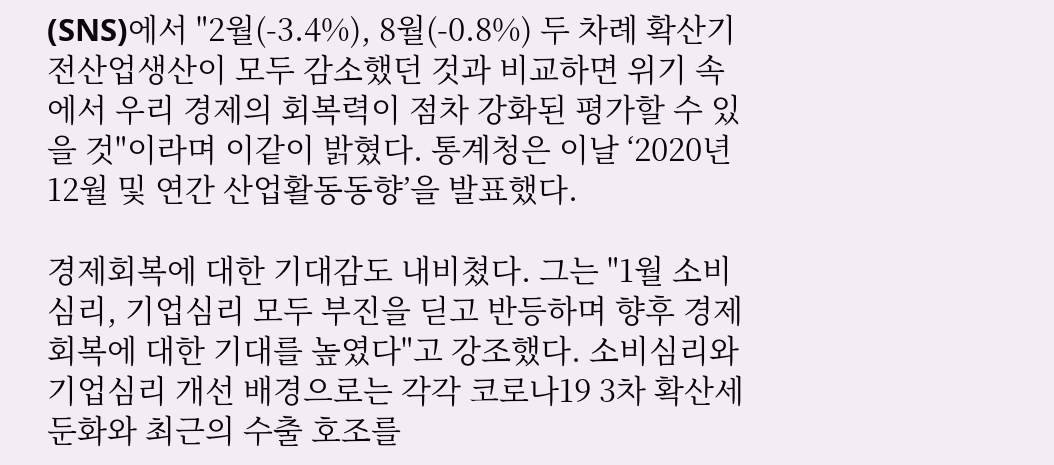(SNS)에서 "2월(-3.4%), 8월(-0.8%) 두 차례 확산기 전산업생산이 모두 감소했던 것과 비교하면 위기 속에서 우리 경제의 회복력이 점차 강화된 평가할 수 있을 것"이라며 이같이 밝혔다. 통계청은 이날 ‘2020년 12월 및 연간 산업활동동향’을 발표했다.

경제회복에 대한 기대감도 내비쳤다. 그는 "1월 소비심리, 기업심리 모두 부진을 딛고 반등하며 향후 경제회복에 대한 기대를 높였다"고 강조했다. 소비심리와 기업심리 개선 배경으로는 각각 코로나19 3차 확산세 둔화와 최근의 수출 호조를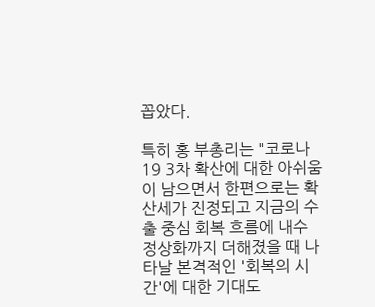꼽았다.

특히 홍 부총리는 "코로나19 3차 확산에 대한 아쉬움이 남으면서 한편으로는 확산세가 진정되고 지금의 수출 중심 회복 흐름에 내수 정상화까지 더해졌을 때 나타날 본격적인 '회복의 시간'에 대한 기대도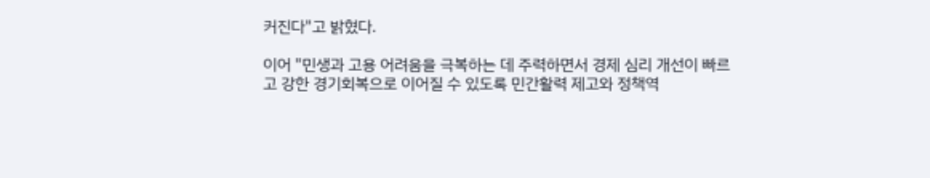커진다"고 밝혔다.

이어 "민생과 고용 어려움을 극복하는 데 주력하면서 경제 심리 개선이 빠르고 강한 경기회복으로 이어질 수 있도록 민간활력 제고와 정책역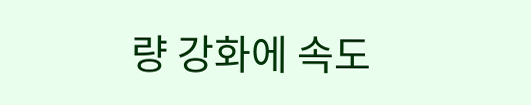량 강화에 속도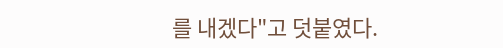를 내겠다"고 덧붙였다.